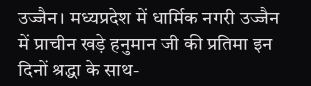उज्जैन। मध्यप्रदेश में धार्मिक नगरी उज्जैन में प्राचीन खड़े हनुमान जी की प्रतिमा इन दिनों श्रद्धा के साथ-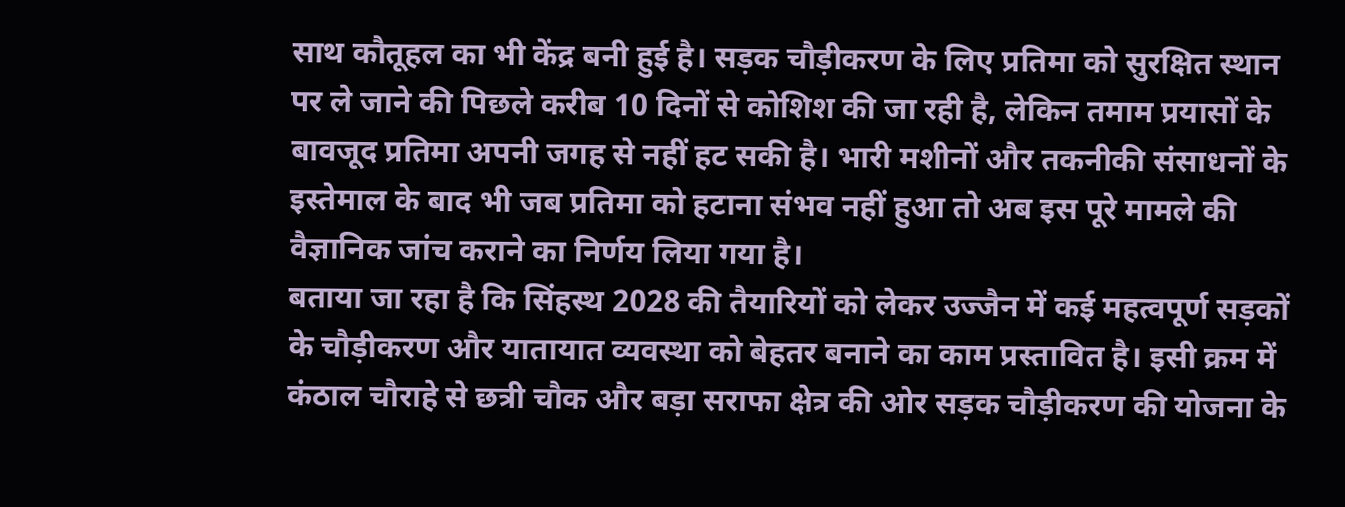साथ कौतूहल का भी केंद्र बनी हुई है। सड़क चौड़ीकरण के लिए प्रतिमा को सुरक्षित स्थान पर ले जाने की पिछले करीब 10 दिनों से कोशिश की जा रही है, लेकिन तमाम प्रयासों के बावजूद प्रतिमा अपनी जगह से नहीं हट सकी है। भारी मशीनों और तकनीकी संसाधनों के इस्तेमाल के बाद भी जब प्रतिमा को हटाना संभव नहीं हुआ तो अब इस पूरे मामले की वैज्ञानिक जांच कराने का निर्णय लिया गया है।
बताया जा रहा है कि सिंहस्थ 2028 की तैयारियों को लेकर उज्जैन में कई महत्वपूर्ण सड़कों के चौड़ीकरण और यातायात व्यवस्था को बेहतर बनाने का काम प्रस्तावित है। इसी क्रम में कंठाल चौराहे से छत्री चौक और बड़ा सराफा क्षेत्र की ओर सड़क चौड़ीकरण की योजना के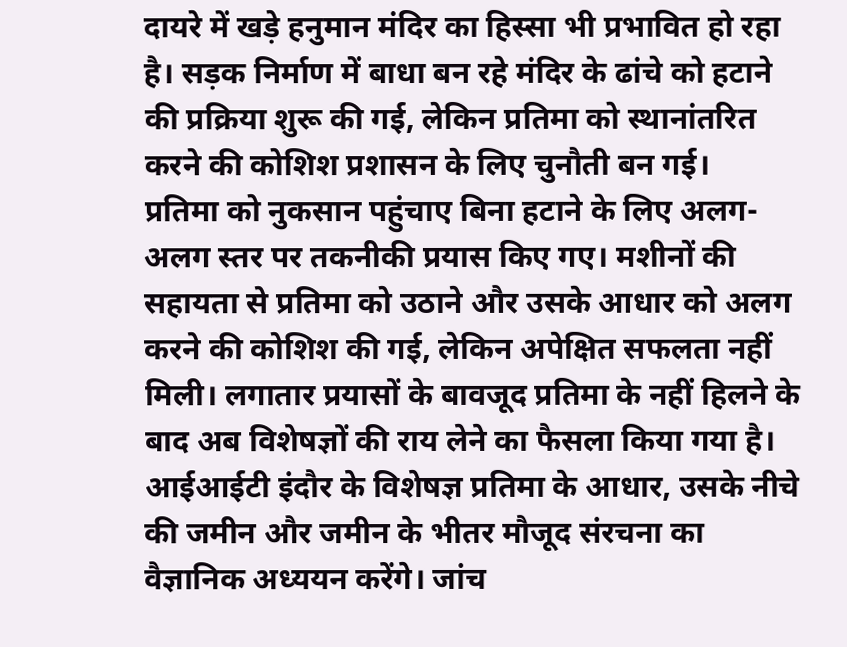दायरे में खड़े हनुमान मंदिर का हिस्सा भी प्रभावित हो रहा है। सड़क निर्माण में बाधा बन रहे मंदिर के ढांचे को हटाने की प्रक्रिया शुरू की गई, लेकिन प्रतिमा को स्थानांतरित करने की कोशिश प्रशासन के लिए चुनौती बन गई।
प्रतिमा को नुकसान पहुंचाए बिना हटाने के लिए अलग-अलग स्तर पर तकनीकी प्रयास किए गए। मशीनों की सहायता से प्रतिमा को उठाने और उसके आधार को अलग करने की कोशिश की गई, लेकिन अपेक्षित सफलता नहीं मिली। लगातार प्रयासों के बावजूद प्रतिमा के नहीं हिलने के बाद अब विशेषज्ञों की राय लेने का फैसला किया गया है। आईआईटी इंदौर के विशेषज्ञ प्रतिमा के आधार, उसके नीचे की जमीन और जमीन के भीतर मौजूद संरचना का वैज्ञानिक अध्ययन करेंगे। जांच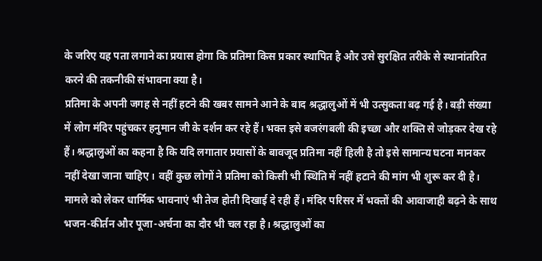के जरिए यह पता लगाने का प्रयास होगा कि प्रतिमा किस प्रकार स्थापित है और उसे सुरक्षित तरीके से स्थानांतरित करने की तकनीकी संभावना क्या है।
प्रतिमा के अपनी जगह से नहीं हटने की खबर सामने आने के बाद श्रद्धालुओं में भी उत्सुकता बढ़ गई है। बड़ी संख्या में लोग मंदिर पहुंचकर हनुमान जी के दर्शन कर रहे हैं। भक्त इसे बजरंगबली की इच्छा और शक्ति से जोड़कर देख रहे हैं। श्रद्धालुओं का कहना है कि यदि लगातार प्रयासों के बावजूद प्रतिमा नहीं हिली है तो इसे सामान्य घटना मानकर नहीं देखा जाना चाहिए। वहीं कुछ लोगों ने प्रतिमा को किसी भी स्थिति में नहीं हटाने की मांग भी शुरू कर दी है।
मामले को लेकर धार्मिक भावनाएं भी तेज होती दिखाई दे रही हैं। मंदिर परिसर में भक्तों की आवाजाही बढ़ने के साथ भजन-कीर्तन और पूजा-अर्चना का दौर भी चल रहा है। श्रद्धालुओं का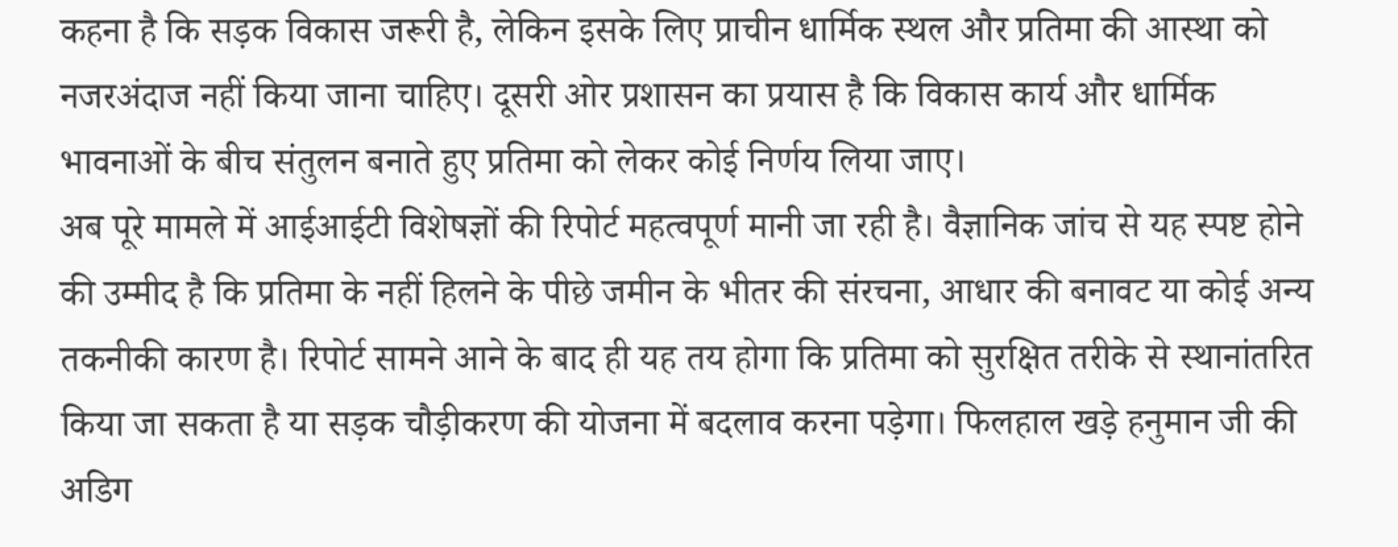कहना है कि सड़क विकास जरूरी है, लेकिन इसके लिए प्राचीन धार्मिक स्थल और प्रतिमा की आस्था को नजरअंदाज नहीं किया जाना चाहिए। दूसरी ओर प्रशासन का प्रयास है कि विकास कार्य और धार्मिक भावनाओं के बीच संतुलन बनाते हुए प्रतिमा को लेकर कोई निर्णय लिया जाए।
अब पूरे मामले में आईआईटी विशेषज्ञों की रिपोर्ट महत्वपूर्ण मानी जा रही है। वैज्ञानिक जांच से यह स्पष्ट होने की उम्मीद है कि प्रतिमा के नहीं हिलने के पीछे जमीन के भीतर की संरचना, आधार की बनावट या कोई अन्य तकनीकी कारण है। रिपोर्ट सामने आने के बाद ही यह तय होगा कि प्रतिमा को सुरक्षित तरीके से स्थानांतरित किया जा सकता है या सड़क चौड़ीकरण की योजना में बदलाव करना पड़ेगा। फिलहाल खड़े हनुमान जी की अडिग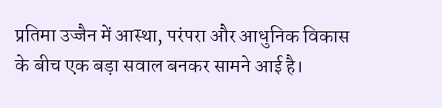प्रतिमा उज्जैन में आस्था, परंपरा और आधुनिक विकास के बीच एक बड़ा सवाल बनकर सामने आई है।